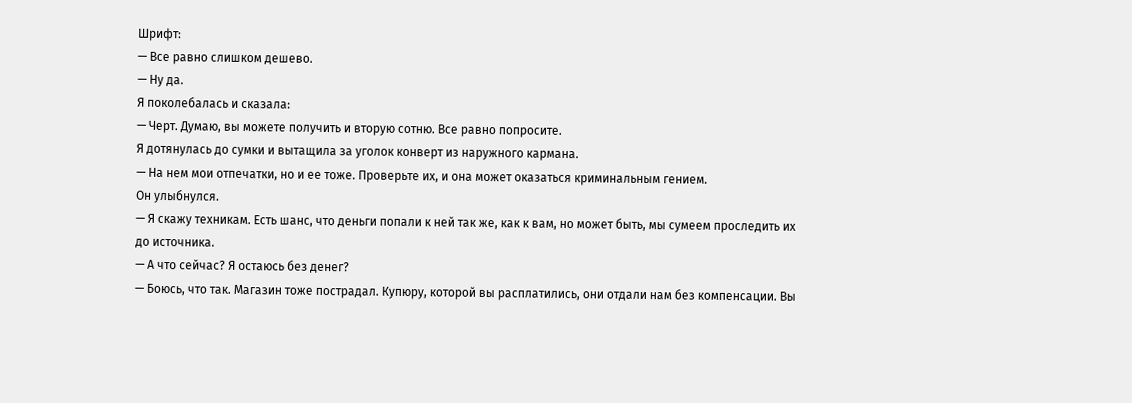Шрифт:
— Все равно слишком дешево.
— Ну да.
Я поколебалась и сказала:
— Черт. Думаю, вы можете получить и вторую сотню. Все равно попросите.
Я дотянулась до сумки и вытащила за уголок конверт из наружного кармана.
— На нем мои отпечатки, но и ее тоже. Проверьте их, и она может оказаться криминальным гением.
Он улыбнулся.
— Я скажу техникам. Есть шанс, что деньги попали к ней так же, как к вам, но может быть, мы сумеем проследить их до источника.
— А что сейчас? Я остаюсь без денег?
— Боюсь, что так. Магазин тоже пострадал. Купюру, которой вы расплатились, они отдали нам без компенсации. Вы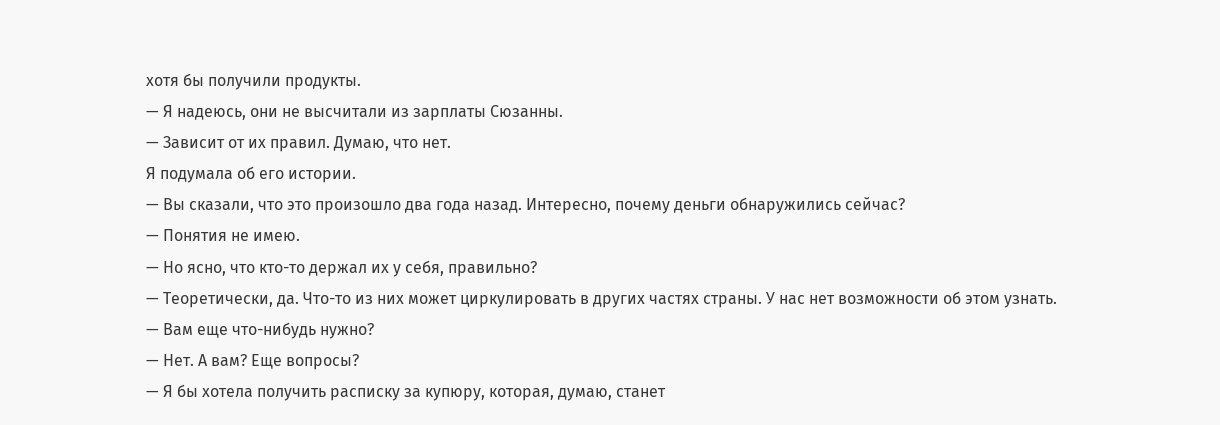хотя бы получили продукты.
— Я надеюсь, они не высчитали из зарплаты Сюзанны.
— Зависит от их правил. Думаю, что нет.
Я подумала об его истории.
— Вы сказали, что это произошло два года назад. Интересно, почему деньги обнаружились сейчас?
— Понятия не имею.
— Но ясно, что кто-то держал их у себя, правильно?
— Теоретически, да. Что-то из них может циркулировать в других частях страны. У нас нет возможности об этом узнать.
— Вам еще что-нибудь нужно?
— Нет. А вам? Еще вопросы?
— Я бы хотела получить расписку за купюру, которая, думаю, станет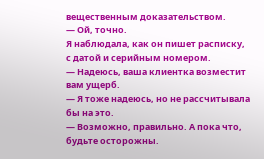вещественным доказательством.
— Ой, точно.
Я наблюдала, как он пишет расписку, с датой и серийным номером.
— Надеюсь, ваша клиентка возместит вам ущерб.
— Я тоже надеюсь, но не рассчитывала бы на это.
— Возможно, правильно. А пока что, будьте осторожны.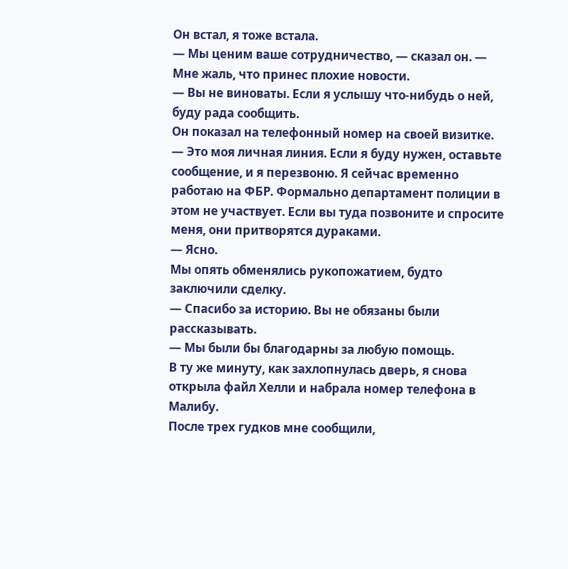Он встал, я тоже встала.
— Мы ценим ваше сотрудничество, — сказал он. — Мне жаль, что принес плохие новости.
— Вы не виноваты. Если я услышу что-нибудь о ней, буду рада сообщить.
Он показал на телефонный номер на своей визитке.
— Это моя личная линия. Если я буду нужен, оставьте сообщение, и я перезвоню. Я сейчас временно работаю на ФБР. Формально департамент полиции в этом не участвует. Если вы туда позвоните и спросите меня, они притворятся дураками.
— Ясно.
Мы опять обменялись рукопожатием, будто заключили сделку.
— Спасибо за историю. Вы не обязаны были рассказывать.
— Мы были бы благодарны за любую помощь.
В ту же минуту, как захлопнулась дверь, я снова открыла файл Хелли и набрала номер телефона в Малибу.
После трех гудков мне сообщили,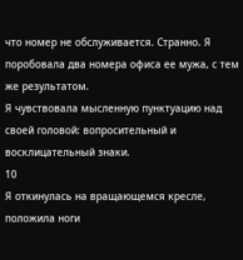что номер не обслуживается. Странно. Я поробовала два номера офиса ее мужа, с тем же результатом.
Я чувствовала мысленную пунктуацию над своей головой: вопросительный и восклицательный знаки.
10
Я откинулась на вращающемся кресле, положила ноги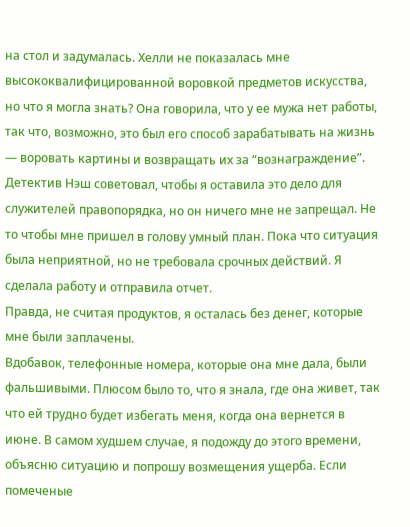на стол и задумалась. Хелли не показалась мне высококвалифицированной воровкой предметов искусства, но что я могла знать? Она говорила, что у ее мужа нет работы, так что, возможно, это был его способ зарабатывать на жизнь — воровать картины и возвращать их за “вознаграждение”. Детектив Нэш советовал, чтобы я оставила это дело для служителей правопорядка, но он ничего мне не запрещал. Не то чтобы мне пришел в голову умный план. Пока что ситуация была неприятной, но не требовала срочных действий. Я сделала работу и отправила отчет.
Правда, не считая продуктов, я осталась без денег, которые мне были заплачены.
Вдобавок, телефонные номера, которые она мне дала, были фальшивыми. Плюсом было то, что я знала, где она живет, так что ей трудно будет избегать меня, когда она вернется в июне. В самом худшем случае, я подожду до этого времени, объясню ситуацию и попрошу возмещения ущерба. Если помеченые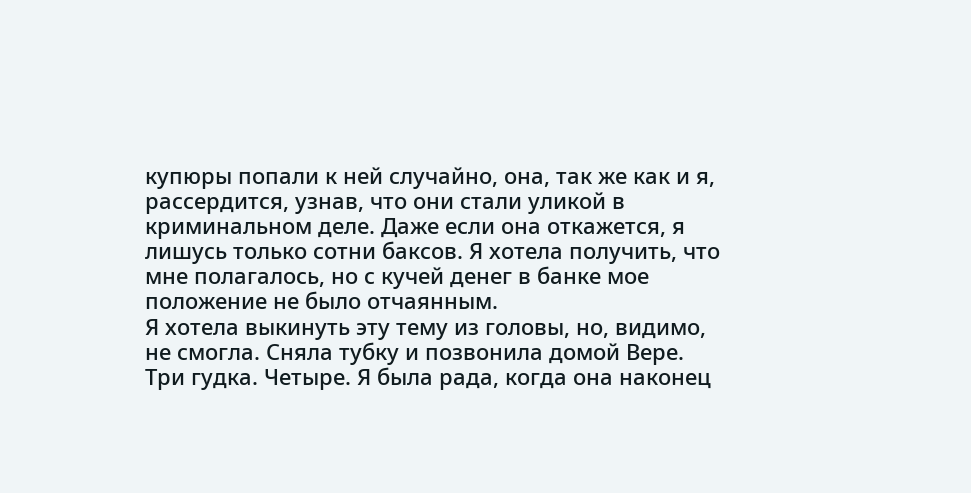купюры попали к ней случайно, она, так же как и я, рассердится, узнав, что они стали уликой в криминальном деле. Даже если она откажется, я лишусь только сотни баксов. Я хотела получить, что мне полагалось, но с кучей денег в банке мое положение не было отчаянным.
Я хотела выкинуть эту тему из головы, но, видимо, не смогла. Сняла тубку и позвонила домой Вере. Три гудка. Четыре. Я была рада, когда она наконец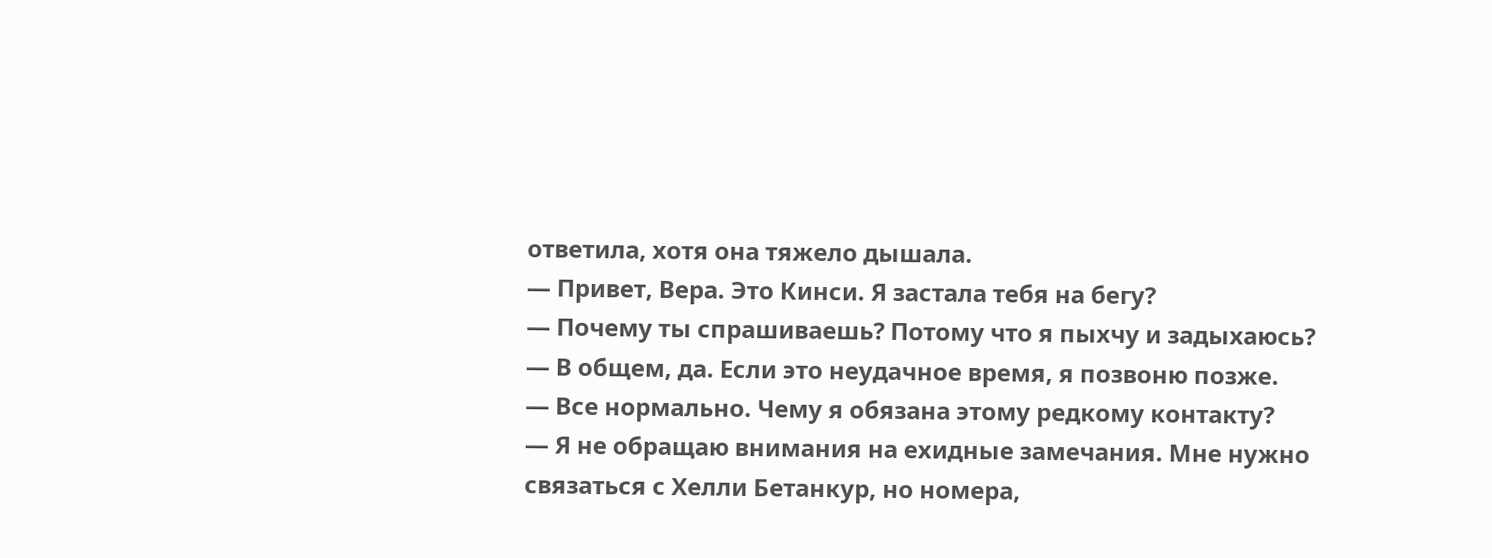ответила, хотя она тяжело дышала.
— Привет, Вера. Это Кинси. Я застала тебя на бегу?
— Почему ты спрашиваешь? Потому что я пыхчу и задыхаюсь?
— В общем, да. Если это неудачное время, я позвоню позже.
— Все нормально. Чему я обязана этому редкому контакту?
— Я не обращаю внимания на ехидные замечания. Мне нужно связаться с Хелли Бетанкур, но номера,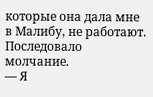которые она дала мне в Малибу, не работают.
Последовало молчание.
— Я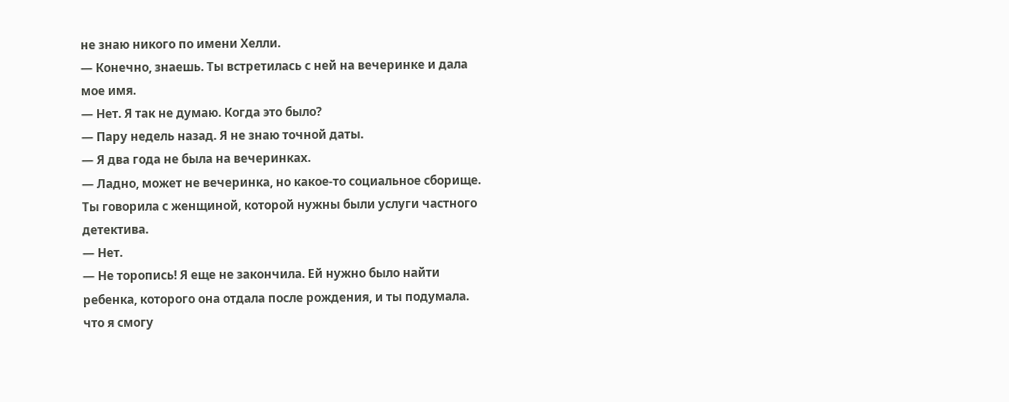не знаю никого по имени Хелли.
— Конечно, знаешь. Ты встретилась с ней на вечеринке и дала мое имя.
— Нет. Я так не думаю. Когда это было?
— Пару недель назад. Я не знаю точной даты.
— Я два года не была на вечеринках.
— Ладно, может не вечеринка, но какое-то социальное сборище. Ты говорила с женщиной, которой нужны были услуги частного детектива.
— Нет.
— Не торопись! Я еще не закончила. Ей нужно было найти ребенка, которого она отдала после рождения, и ты подумала. что я смогу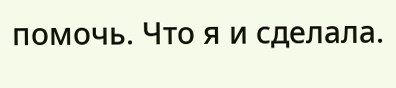помочь. Что я и сделала.